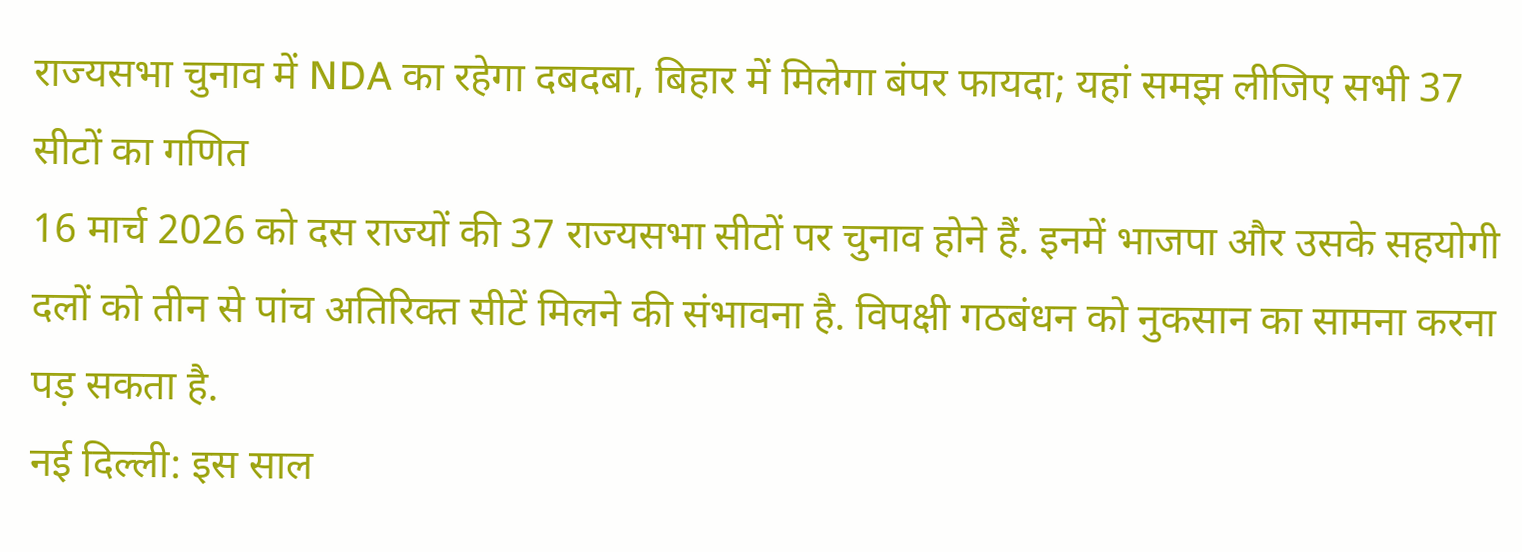राज्यसभा चुनाव में NDA का रहेगा दबदबा, बिहार में मिलेगा बंपर फायदा; यहां समझ लीजिए सभी 37 सीटों का गणित
16 मार्च 2026 को दस राज्यों की 37 राज्यसभा सीटों पर चुनाव होने हैं. इनमें भाजपा और उसके सहयोगी दलों को तीन से पांच अतिरिक्त सीटें मिलने की संभावना है. विपक्षी गठबंधन को नुकसान का सामना करना पड़ सकता है.
नई दिल्ली: इस साल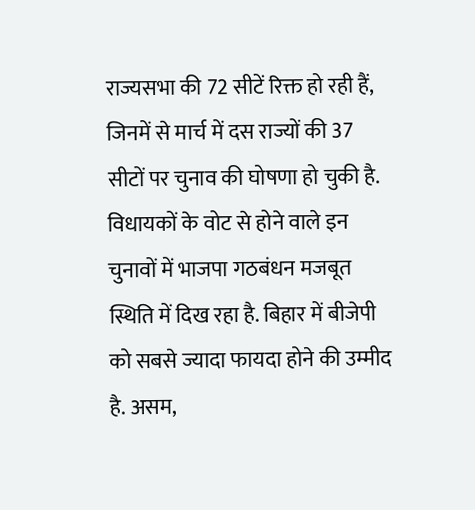राज्यसभा की 72 सीटें रिक्त हो रही हैं, जिनमें से मार्च में दस राज्यों की 37 सीटों पर चुनाव की घोषणा हो चुकी है. विधायकों के वोट से होने वाले इन चुनावों में भाजपा गठबंधन मजबूत स्थिति में दिख रहा है. बिहार में बीजेपी को सबसे ज्यादा फायदा होने की उम्मीद है. असम,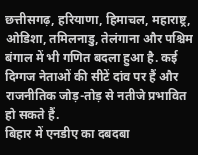छत्तीसगढ़, हरियाणा, हिमाचल, महाराष्ट्र, ओडिशा, तमिलनाडु, तेलंगाना और पश्चिम बंगाल में भी गणित बदला हुआ है. कई दिग्गज नेताओं की सीटें दांव पर हैं और राजनीतिक जोड़-तोड़ से नतीजे प्रभावित हो सकते हैं.
बिहार में एनडीए का दबदबा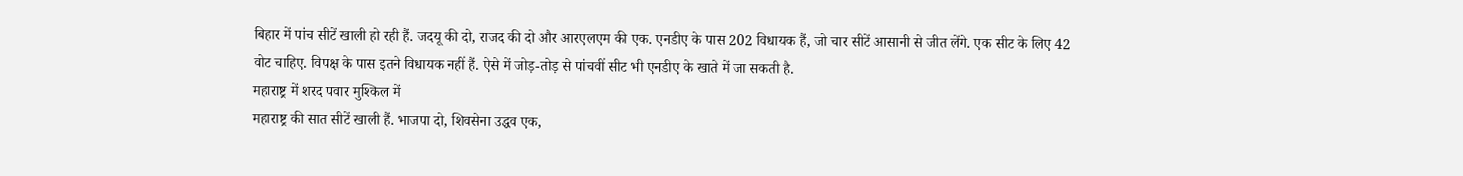बिहार में पांच सीटें खाली हो रही हैं. जदयू की दो, राजद की दो और आरएलएम की एक. एनडीए के पास 202 विधायक हैं, जो चार सीटें आसानी से जीत लेंगे. एक सीट के लिए 42 वोट चाहिए. विपक्ष के पास इतने विधायक नहीं हैं. ऐसे में जोड़-तोड़ से पांचवीं सीट भी एनडीए के खाते में जा सकती है.
महाराष्ट्र में शरद पवार मुश्किल में
महाराष्ट्र की सात सीटें खाली हैं. भाजपा दो, शिवसेना उद्धव एक,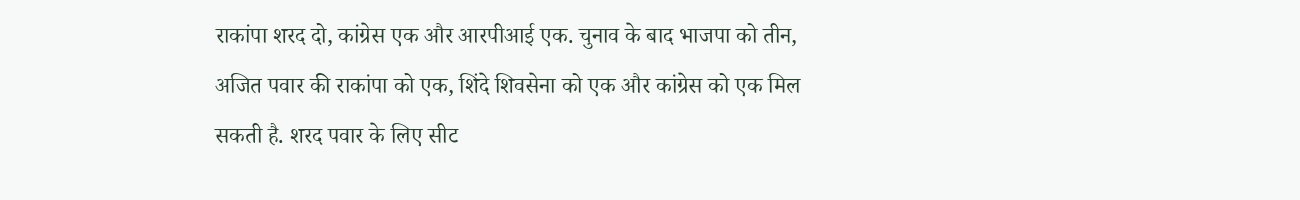राकांपा शरद दो, कांग्रेस एक और आरपीआई एक. चुनाव के बाद भाजपा को तीन, अजित पवार की राकांपा को एक, शिंदे शिवसेना को एक और कांग्रेस को एक मिल सकती है. शरद पवार के लिए सीट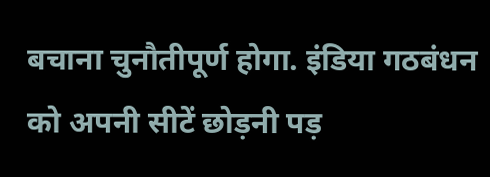बचाना चुनौतीपूर्ण होगा. इंडिया गठबंधन को अपनी सीटें छोड़नी पड़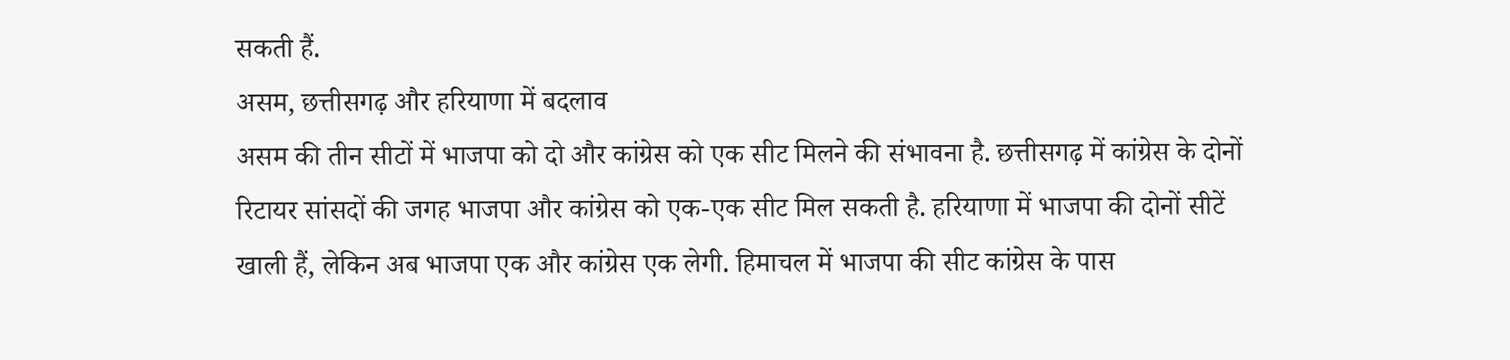सकती हैं.
असम, छत्तीसगढ़ और हरियाणा में बदलाव
असम की तीन सीटों में भाजपा को दो और कांग्रेस को एक सीट मिलने की संभावना है. छत्तीसगढ़ में कांग्रेस के दोनों रिटायर सांसदों की जगह भाजपा और कांग्रेस को एक-एक सीट मिल सकती है. हरियाणा में भाजपा की दोनों सीटें खाली हैं, लेकिन अब भाजपा एक और कांग्रेस एक लेगी. हिमाचल में भाजपा की सीट कांग्रेस के पास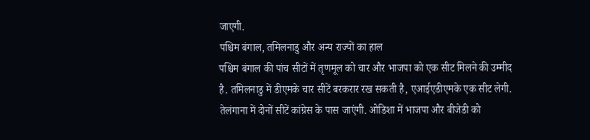जाएगी.
पश्चिम बंगाल, तमिलनाडु और अन्य राज्यों का हाल
पश्चिम बंगाल की पांच सीटों में तृणमूल को चार और भाजपा को एक सीट मिलने की उम्मीद है. तमिलनाडु में डीएमके चार सीटें बरकरार रख सकती है, एआईएडीएमके एक सीट लेगी. तेलंगाना में दोनों सीटें कांग्रेस के पास जाएंगी. ओडिशा में भाजपा और बीजेडी को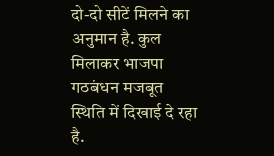दो-दो सीटें मिलने का अनुमान है. कुल मिलाकर भाजपा गठबंधन मजबूत स्थिति में दिखाई दे रहा है.